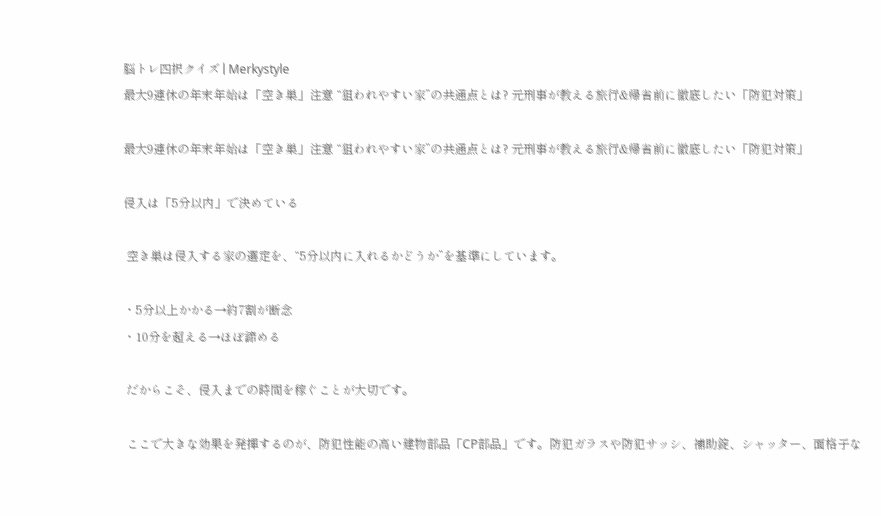脳トレ四択クイズ | Merkystyle
最大9連休の年末年始は「空き巣」注意 “狙われやすい家”の共通点とは? 元刑事が教える旅行&帰省前に徹底したい「防犯対策」

最大9連休の年末年始は「空き巣」注意 “狙われやすい家”の共通点とは? 元刑事が教える旅行&帰省前に徹底したい「防犯対策」

侵入は「5分以内」で決めている

 空き巣は侵入する家の選定を、“5分以内に入れるかどうか”を基準にしています。

・5分以上かかる→約7割が断念
・10分を超える→ほぼ諦める

 だからこそ、侵入までの時間を稼ぐことが大切です。

 ここで大きな効果を発揮するのが、防犯性能の高い建物部品「CP部品」です。防犯ガラスや防犯サッシ、補助錠、シャッター、面格子な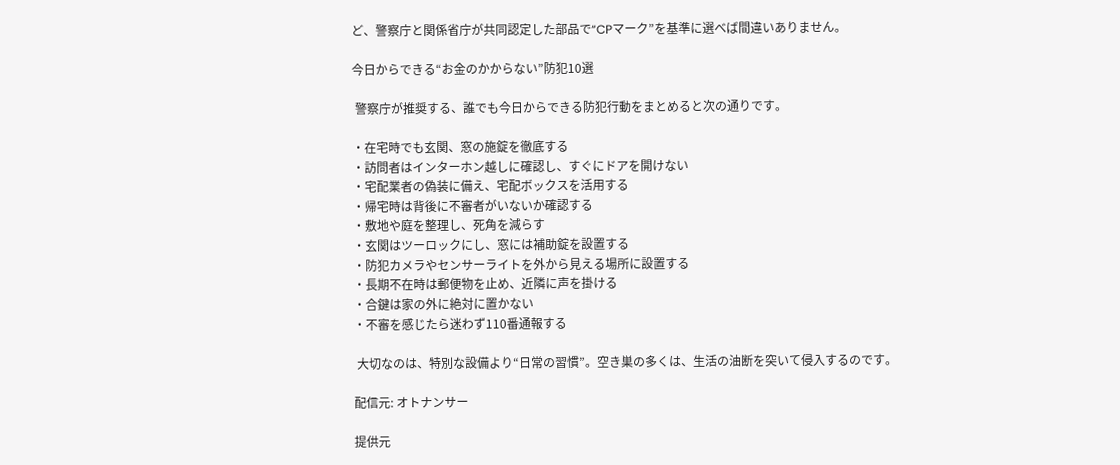ど、警察庁と関係省庁が共同認定した部品で“CPマーク”を基準に選べば間違いありません。

今日からできる“お金のかからない”防犯10選

 警察庁が推奨する、誰でも今日からできる防犯行動をまとめると次の通りです。

・在宅時でも玄関、窓の施錠を徹底する
・訪問者はインターホン越しに確認し、すぐにドアを開けない
・宅配業者の偽装に備え、宅配ボックスを活用する
・帰宅時は背後に不審者がいないか確認する
・敷地や庭を整理し、死角を減らす
・玄関はツーロックにし、窓には補助錠を設置する
・防犯カメラやセンサーライトを外から見える場所に設置する
・長期不在時は郵便物を止め、近隣に声を掛ける
・合鍵は家の外に絶対に置かない
・不審を感じたら迷わず110番通報する

 大切なのは、特別な設備より“日常の習慣”。空き巣の多くは、生活の油断を突いて侵入するのです。

配信元: オトナンサー

提供元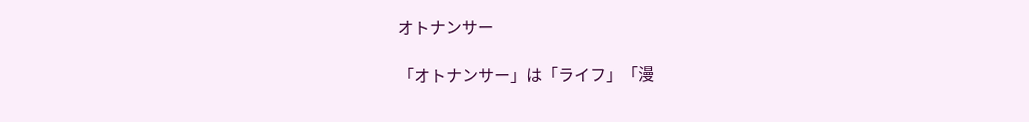オトナンサー

「オトナンサー」は「ライフ」「漫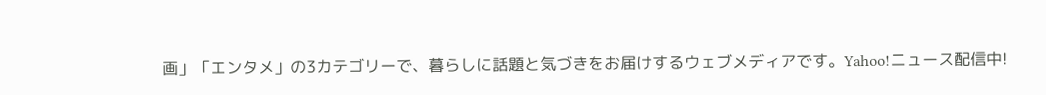画」「エンタメ」の3カテゴリーで、暮らしに話題と気づきをお届けするウェブメディアです。Yahoo!ニュース配信中!